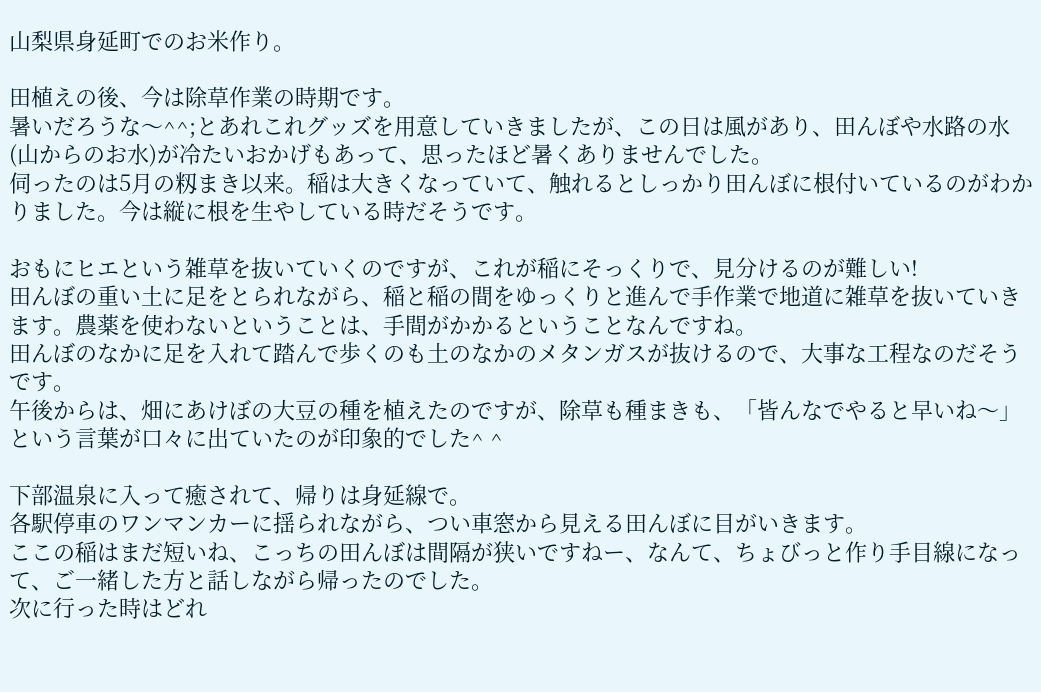山梨県身延町でのお米作り。

田植えの後、今は除草作業の時期です。
暑いだろうな〜^^;とあれこれグッズを用意していきましたが、この日は風があり、田んぼや水路の水(山からのお水)が冷たいおかげもあって、思ったほど暑くありませんでした。
伺ったのは5月の籾まき以来。稲は大きくなっていて、触れるとしっかり田んぼに根付いているのがわかりました。今は縦に根を生やしている時だそうです。

おもにヒエという雑草を抜いていくのですが、これが稲にそっくりで、見分けるのが難しい!
田んぼの重い土に足をとられながら、稲と稲の間をゆっくりと進んで手作業で地道に雑草を抜いていきます。農薬を使わないということは、手間がかかるということなんですね。
田んぼのなかに足を入れて踏んで歩くのも土のなかのメタンガスが抜けるので、大事な工程なのだそうです。
午後からは、畑にあけぼの大豆の種を植えたのですが、除草も種まきも、「皆んなでやると早いね〜」という言葉が口々に出ていたのが印象的でした^ ^

下部温泉に入って癒されて、帰りは身延線で。
各駅停車のワンマンカーに揺られながら、つい車窓から見える田んぼに目がいきます。
ここの稲はまだ短いね、こっちの田んぼは間隔が狭いですねー、なんて、ちょびっと作り手目線になって、ご一緒した方と話しながら帰ったのでした。
次に行った時はどれ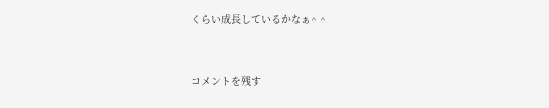くらい成長しているかなぁ^ ^


コメントを残す